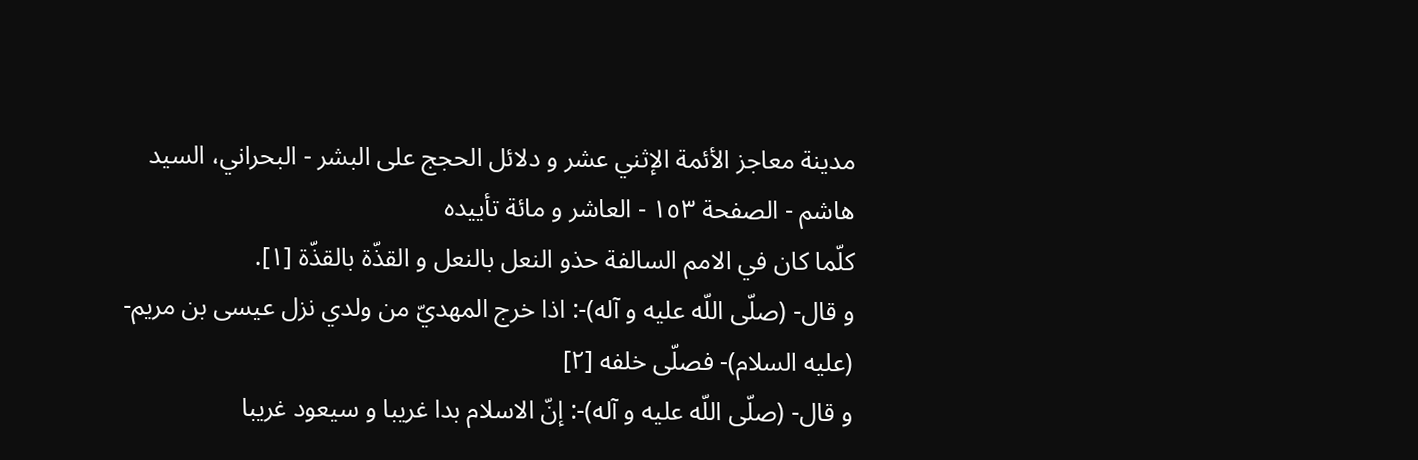مدينة معاجز الأئمة الإثني عشر و دلائل الحجج على البشر - البحراني، السيد هاشم - الصفحة ١٥٣ - العاشر و مائة تأييده
كلّما كان في الامم السالفة حذو النعل بالنعل و القذّة بالقذّة [١].
و قال- (صلّى اللّه عليه و آله)-: اذا خرج المهديّ من ولدي نزل عيسى بن مريم- (عليه السلام)- فصلّى خلفه [٢]
و قال- (صلّى اللّه عليه و آله)-: إنّ الاسلام بدا غريبا و سيعود غريبا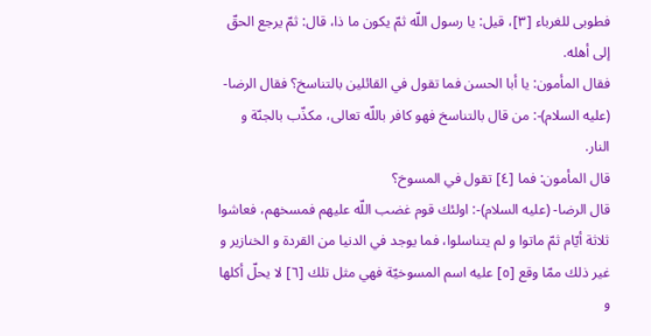فطوبى للغرباء [٣]، قيل: يا رسول اللّه ثمّ يكون ما ذا، قال: ثمّ يرجع الحقّ إلى أهله.
فقال المأمون: يا أبا الحسن فما تقول في القائلين بالتناسخ؟ فقال الرضا- (عليه السلام)-: من قال بالتناسخ فهو كافر باللّه تعالى، مكذّب بالجنّة و النار.
قال المأمون: فما [٤] تقول في المسوخ؟
قال الرضا- (عليه السلام)-: اولئك قوم غضب اللّه عليهم فمسخهم، فعاشوا ثلاثة أيّام ثمّ ماتوا و لم يتناسلوا، فما يوجد في الدنيا من القردة و الخنازير و غير ذلك ممّا وقع [٥] عليه اسم المسوخيّة فهي مثل تلك [٦] لا يحلّ أكلها و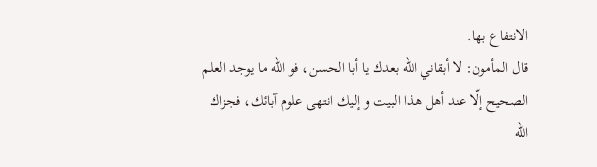الانتفاع بها.
قال المأمون: لا أبقاني اللّه بعدك يا أبا الحسن، فو اللّه ما يوجد العلم الصحيح إلّا عند أهل هذا البيت و إليك انتهى علوم آبائك، فجزاك اللّه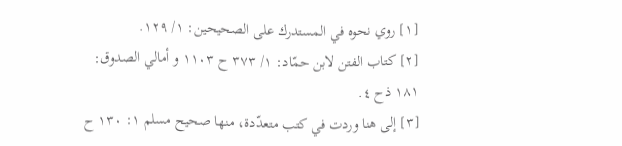[١] روي نحوه في المستدرك على الصحيحين: ١/ ١٢٩.
[٢] كتاب الفتن لابن حمّاد: ١/ ٣٧٣ ح ١١٠٣ و أمالي الصدوق: ١٨١ ذح ٤.
[٣] إلى هنا وردت في كتب متعدّدة، منها صحيح مسلم ١: ١٣٠ ح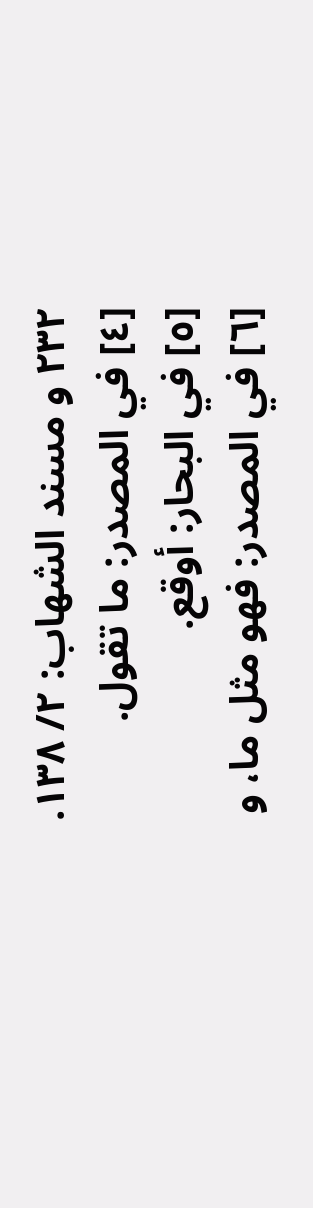٢٣٢ و مسند الشهاب: ٢/ ١٣٨.
[٤] في المصدر: ما تقول.
[٥] في البحار: أوقع.
[٦] في المصدر: فهو مثل ما، و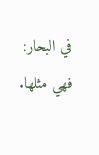في البحار: فهي مثلها.